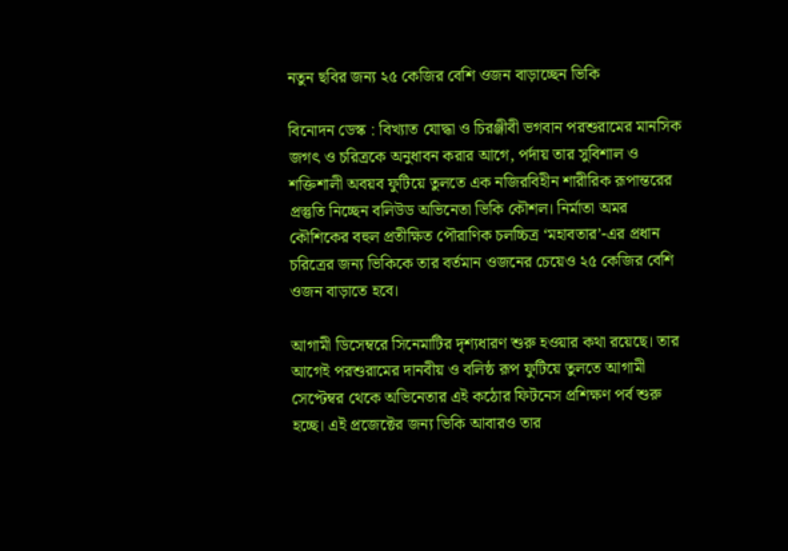নতুন ছবির জন্য ২৫ কেজির বেশি ওজন বাড়াচ্ছেন ভিকি

বিনোদন ডেস্ক : বিখ্যাত যোদ্ধা ও চিরঞ্জীবী ভগবান পরশুরামের মানসিক জগৎ ও চরিত্রকে অনুধাবন করার আগে, পর্দায় তার সুবিশাল ও শক্তিশালী অবয়ব ফুটিয়ে তুলতে এক নজিরবিহীন শারীরিক রূপান্তরের প্রস্তুতি নিচ্ছেন বলিউড অভিনেতা ভিকি কৌশল। নির্মাতা অমর কৌশিকের বহুল প্রতীক্ষিত পৌরাণিক চলচ্চিত্র ‘মহাবতার’-এর প্রধান চরিত্রের জন্য ভিকিকে তার বর্তমান ওজনের চেয়েও ২৫ কেজির বেশি ওজন বাড়াতে হবে।

আগামী ডিসেম্বরে সিনেমাটির দৃশ্যধারণ শুরু হওয়ার কথা রয়েছে। তার আগেই পরশুরামের দানবীয় ও বলিষ্ঠ রূপ ফুটিয়ে তুলতে আগামী সেপ্টেম্বর থেকে অভিনেতার এই কঠোর ফিটনেস প্রশিক্ষণ পর্ব শুরু হচ্ছে। এই প্রজেক্টের জন্য ভিকি আবারও তার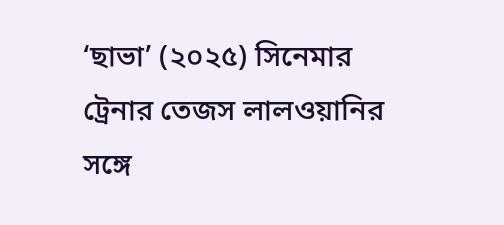‘ছাভা’ (২০২৫) সিনেমার ট্রেনার তেজস লালওয়ানির সঙ্গে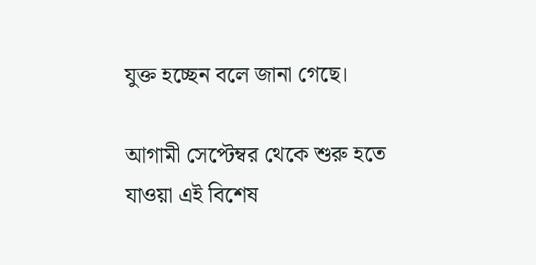যুক্ত হচ্ছেন বলে জানা গেছে।

আগামী সেপ্টেম্বর থেকে শুরু হতে যাওয়া এই বিশেষ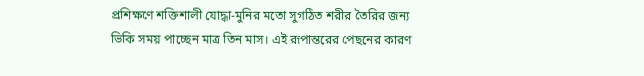প্রশিক্ষণে শক্তিশালী যোদ্ধা-মুনির মতো সুগঠিত শরীর তৈরির জন্য ভিকি সময় পাচ্ছেন মাত্র তিন মাস। এই রূপান্তরের পেছনের কারণ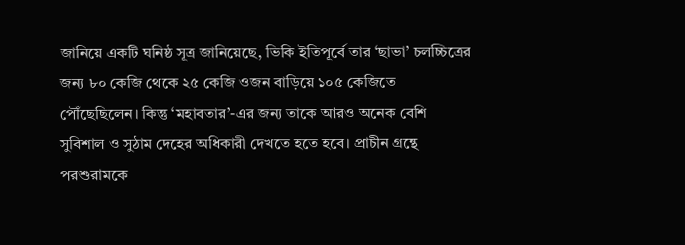জানিয়ে একটি ঘনিষ্ঠ সূত্র জানিয়েছে, ভিকি ইতিপূর্বে তার ‘ছাভা’ চলচ্চিত্রের জন্য ৮০ কেজি থেকে ২৫ কেজি ওজন বাড়িয়ে ১০৫ কেজিতে পৌঁছেছিলেন। কিন্তু ‘মহাবতার’-এর জন্য তাকে আরও অনেক বেশি সুবিশাল ও সুঠাম দেহের অধিকারী দেখতে হতে হবে। প্রাচীন গ্রন্থে পরশুরামকে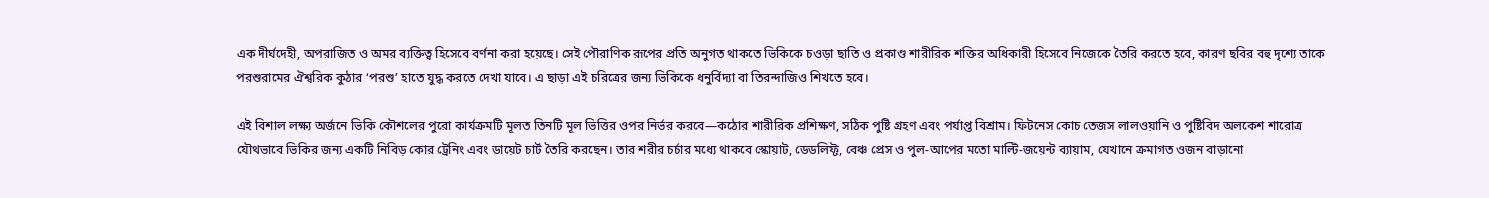এক দীর্ঘদেহী, অপরাজিত ও অমর ব্যক্তিত্ব হিসেবে বর্ণনা করা হয়েছে। সেই পৌরাণিক রূপের প্রতি অনুগত থাকতে ভিকিকে চওড়া ছাতি ও প্রকাণ্ড শারীরিক শক্তির অধিকারী হিসেবে নিজেকে তৈরি করতে হবে, কারণ ছবির বহু দৃশ্যে তাকে পরশুরামের ঐশ্বরিক কুঠার ‘পরশু’ হাতে যুদ্ধ করতে দেখা যাবে। এ ছাড়া এই চরিত্রের জন্য ভিকিকে ধনুর্বিদ্যা বা তিরন্দাজিও শিখতে হবে।

এই বিশাল লক্ষ্য অর্জনে ভিকি কৌশলের পুরো কার্যক্রমটি মূলত তিনটি মূল ভিত্তির ওপর নির্ভর করবে—কঠোর শারীরিক প্রশিক্ষণ, সঠিক পুষ্টি গ্রহণ এবং পর্যাপ্ত বিশ্রাম। ফিটনেস কোচ তেজস লালওয়ানি ও পুষ্টিবিদ অলকেশ শারোত্র যৌথভাবে ভিকির জন্য একটি নিবিড় কোর ট্রেনিং এবং ডায়েট চার্ট তৈরি করছেন। তার শরীর চর্চার মধ্যে থাকবে স্কোয়াট, ডেডলিফ্ট, বেঞ্চ প্রেস ও পুল-আপের মতো মাল্টি-জয়েন্ট ব্যায়াম, যেখানে ক্রমাগত ওজন বাড়ানো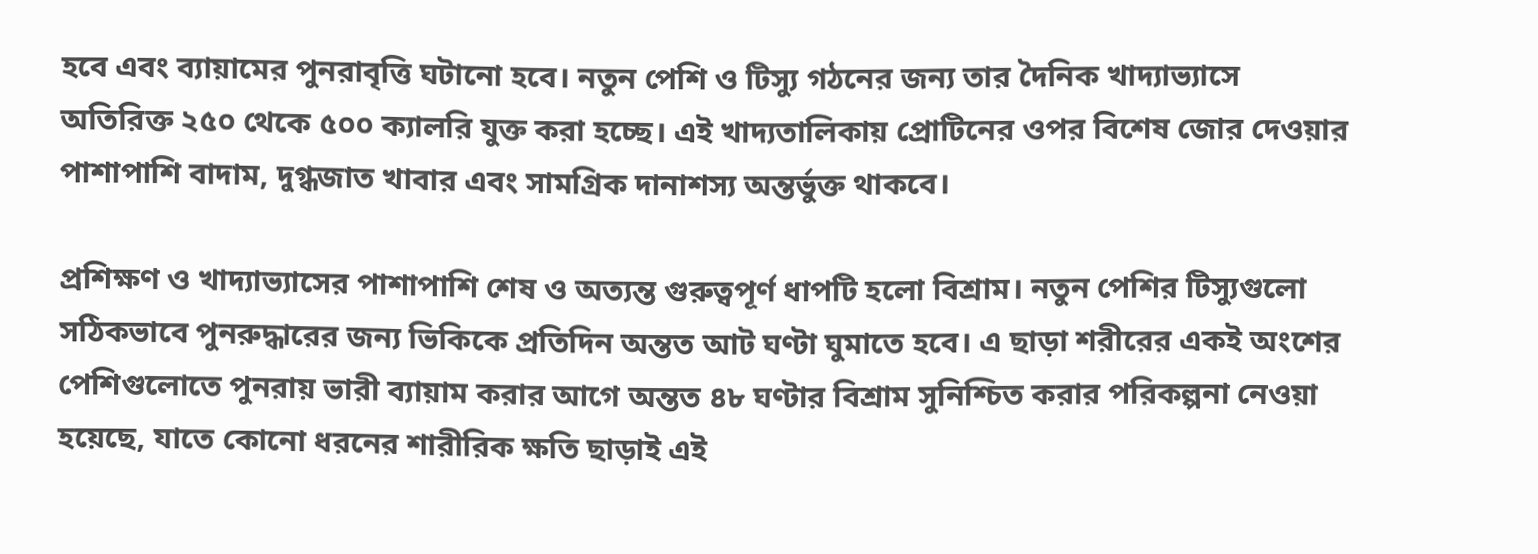হবে এবং ব্যায়ামের পুনরাবৃত্তি ঘটানো হবে। নতুন পেশি ও টিস্যু গঠনের জন্য তার দৈনিক খাদ্যাভ্যাসে অতিরিক্ত ২৫০ থেকে ৫০০ ক্যালরি যুক্ত করা হচ্ছে। এই খাদ্যতালিকায় প্রোটিনের ওপর বিশেষ জোর দেওয়ার পাশাপাশি বাদাম, দুগ্ধজাত খাবার এবং সামগ্রিক দানাশস্য অন্তর্ভুক্ত থাকবে।

প্রশিক্ষণ ও খাদ্যাভ্যাসের পাশাপাশি শেষ ও অত্যন্ত গুরুত্বপূর্ণ ধাপটি হলো বিশ্রাম। নতুন পেশির টিস্যুগুলো সঠিকভাবে পুনরুদ্ধারের জন্য ভিকিকে প্রতিদিন অন্তত আট ঘণ্টা ঘুমাতে হবে। এ ছাড়া শরীরের একই অংশের পেশিগুলোতে পুনরায় ভারী ব্যায়াম করার আগে অন্তত ৪৮ ঘণ্টার বিশ্রাম সুনিশ্চিত করার পরিকল্পনা নেওয়া হয়েছে, যাতে কোনো ধরনের শারীরিক ক্ষতি ছাড়াই এই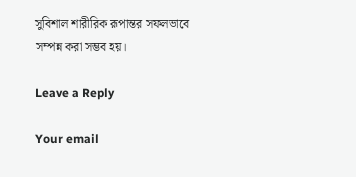সুবিশাল শারীরিক রূপান্তর সফলভাবে সম্পন্ন করা সম্ভব হয়।

Leave a Reply

Your email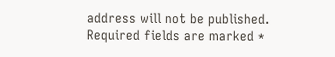address will not be published. Required fields are marked *